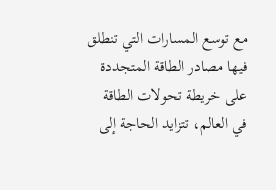مع توسع المسارات التي تنطلق فيها مصادر الطاقة المتجددة على خريطة تحولات الطاقة في العالم، تتزايد الحاجة إلى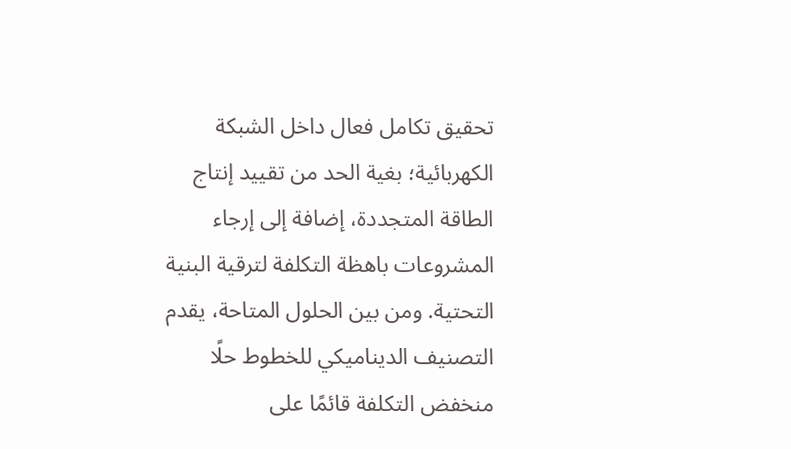تحقيق تكامل فعال داخل الشبكة الكهربائية؛ بغية الحد من تقييد إنتاج الطاقة المتجددة، إضافة إلى إرجاء المشروعات باهظة التكلفة لترقية البنية التحتية. ومن بين الحلول المتاحة، يقدم التصنيف الديناميكي للخطوط حلًا منخفض التكلفة قائمًا على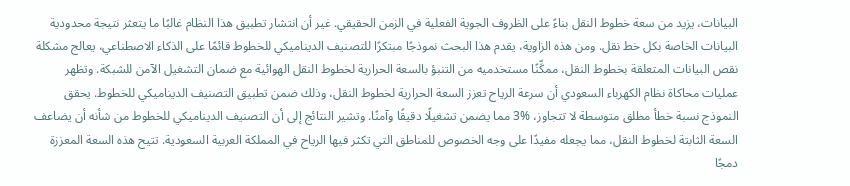البيانات، يزيد من سعة خطوط النقل بناءً على الظروف الجوية الفعلية في الزمن الحقيقي. غير أن انتشار تطبيق هذا النظام غالبًا ما يتعثر نتيجة محدودية البيانات الخاصة بكل خط نقل. ومن هذه الزاوية، يقدم هذا البحث نموذجًا مبتكرًا للتصنيف الديناميكي للخطوط قائمًا على الذكاء الاصطناعي، يعالج مشكلة نقص البيانات المتعلقة بخطوط النقل، ممكِّنًا مستخدميه من التنبؤ بالسعة الحرارية لخطوط النقل الهوائية مع ضمان التشغيل الآمن للشبكة. وتظهر عمليات محاكاة نظام الكهرباء السعودي أن سرعة الرياح تعزز السعة الحرارية لخطوط النقل، وذلك ضمن تطبيق التصنيف الديناميكي للخطوط. يحقق النموذج نسبة خطأ مطلق متوسطة لا تتجاوز، %3 مما يضمن تشغيلًا دقيقًا وآمنًا. وتشير النتائج إلى أن التصنيف الديناميكي للخطوط من شأنه أن يضاعف السعة الثابتة لخطوط النقل، مما يجعله مفيدًا على وجه الخصوص للمناطق التي تكثر فيها الرياح في المملكة العربية السعودية. تتيح هذه السعة المعززة دمجًا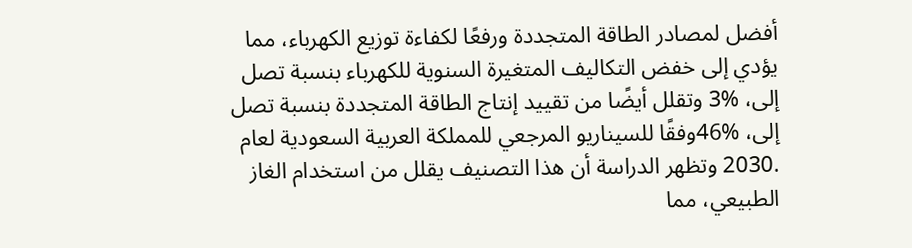أفضل لمصادر الطاقة المتجددة ورفعًا لكفاءة توزيع الكهرباء، مما يؤدي إلى خفض التكاليف المتغيرة السنوية للكهرباء بنسبة تصل إلى، %3 وتقلل أيضًا من تقييد إنتاج الطاقة المتجددة بنسبة تصل إلى، %46وفقًا للسيناريو المرجعي للمملكة العربية السعودية لعام .2030 وتظهر الدراسة أن هذا التصنيف يقلل من استخدام الغاز الطبيعي، مما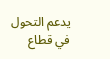يدعم التحول في قطاع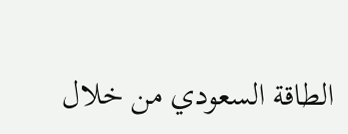الطاقة السعودي من خلال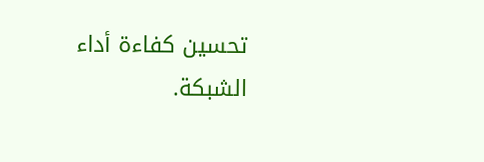تحسين كفاءة أداء الشبكة.